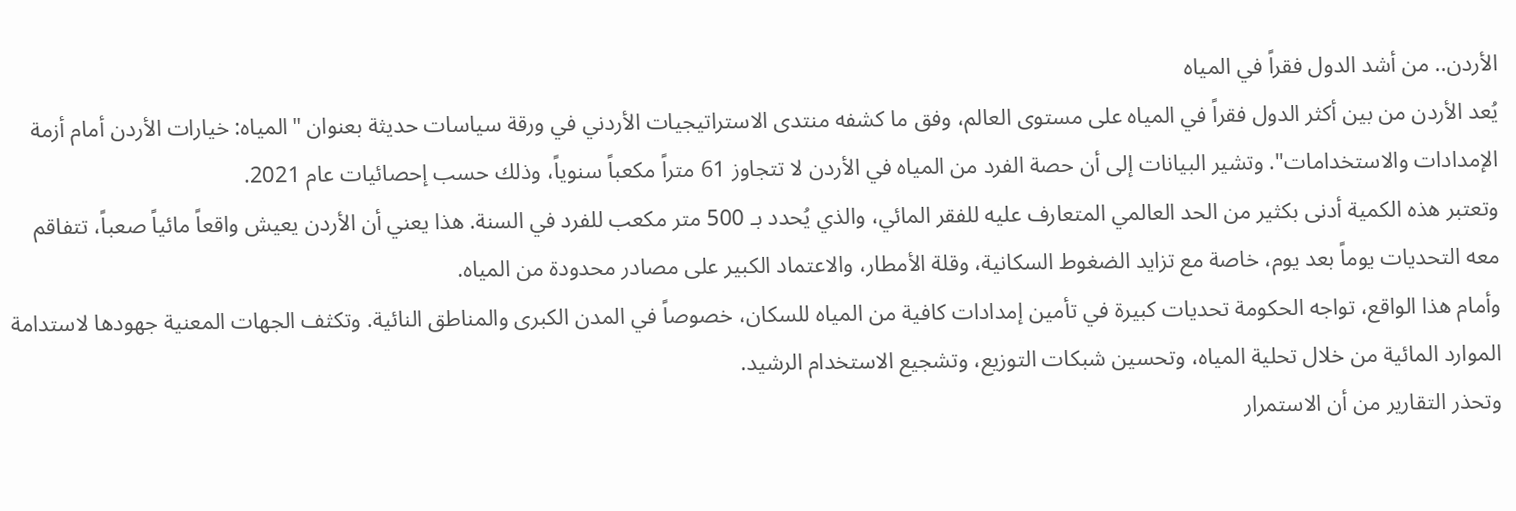الأردن.. من أشد الدول فقراً في المياه
يُعد الأردن من بين أكثر الدول فقراً في المياه على مستوى العالم، وفق ما كشفه منتدى الاستراتيجيات الأردني في ورقة سياسات حديثة بعنوان "المياه: خيارات الأردن أمام أزمة الإمدادات والاستخدامات". وتشير البيانات إلى أن حصة الفرد من المياه في الأردن لا تتجاوز 61 متراً مكعباً سنوياً، وذلك حسب إحصائيات عام 2021.
وتعتبر هذه الكمية أدنى بكثير من الحد العالمي المتعارف عليه للفقر المائي، والذي يُحدد بـ 500 متر مكعب للفرد في السنة. هذا يعني أن الأردن يعيش واقعاً مائياً صعباً، تتفاقم معه التحديات يوماً بعد يوم، خاصة مع تزايد الضغوط السكانية، وقلة الأمطار، والاعتماد الكبير على مصادر محدودة من المياه.
وأمام هذا الواقع، تواجه الحكومة تحديات كبيرة في تأمين إمدادات كافية من المياه للسكان، خصوصاً في المدن الكبرى والمناطق النائية. وتكثف الجهات المعنية جهودها لاستدامة الموارد المائية من خلال تحلية المياه، وتحسين شبكات التوزيع، وتشجيع الاستخدام الرشيد.
وتحذر التقارير من أن الاستمرار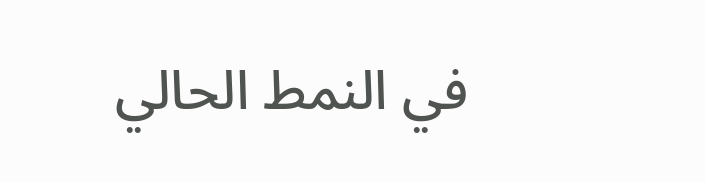في النمط الحالي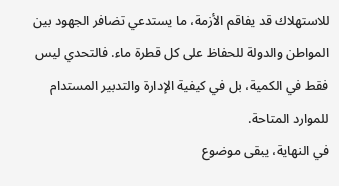للاستهلاك قد يفاقم الأزمة، ما يستدعي تضافر الجهود بين المواطن والدولة للحفاظ على كل قطرة ماء. فالتحدي ليس فقط في الكمية، بل في كيفية الإدارة والتدبير المستدام للموارد المتاحة.
في النهاية، يبقى موضوع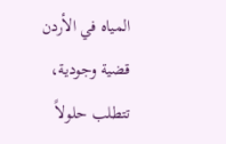المياه في الأردن قضية وجودية، تتطلب حلولاً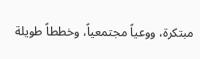مبتكرة، ووعياً مجتمعياً، وخططاً طويلة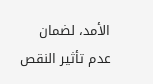الأمد، لضمان عدم تأثير النقص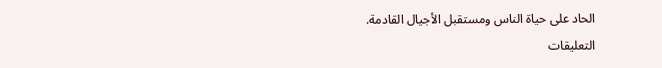الحاد على حياة الناس ومستقبل الأجيال القادمة.
التعليقات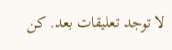لا توجد تعليقات بعد. كن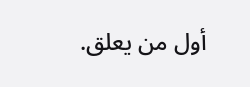أول من يعلق.